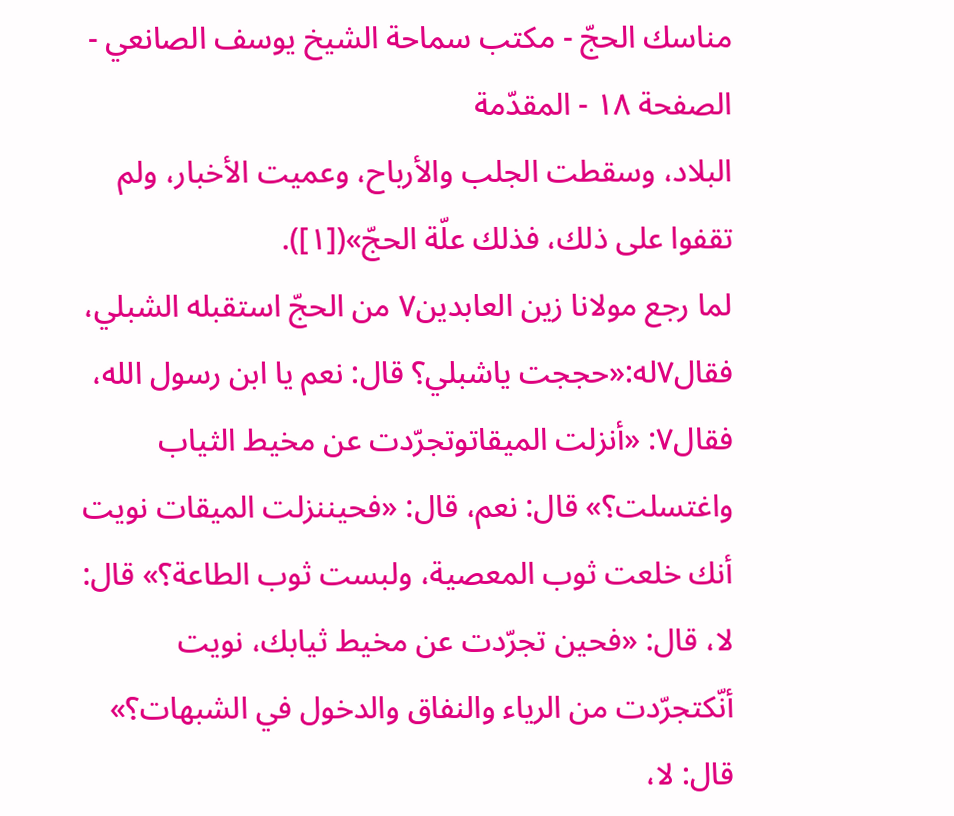مناسك الحجّ - مكتب سماحة الشيخ يوسف الصانعي - الصفحة ١٨ - المقدّمة
البلاد، وسقطت الجلب والأرباح، وعميت الأخبار، ولم تقفوا على ذلك، فذلك علّة الحجّ»([١]).
لما رجع مولانا زين العابدين٧ من الحجّ استقبله الشبلي، فقال٧له:«حججت ياشبلي؟ قال: نعم يا ابن رسول الله، فقال٧: «أنزلت الميقاتوتجرّدت عن مخيط الثياب واغتسلت؟» قال: نعم، قال: «فحيننزلت الميقات نويت أنك خلعت ثوب المعصية، ولبست ثوب الطاعة؟» قال: لا، قال: «فحين تجرّدت عن مخيط ثيابك، نويت أنّكتجرّدت من الرياء والنفاق والدخول في الشبهات؟» قال: لا،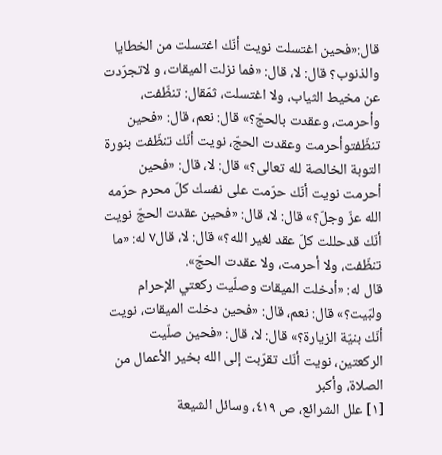قال:«فحين اغتسلت نويت أنّك اغتسلت من الخطايا والذنوب؟ قال: لا، قال: «فما نزلت الميقات، و لاتجرّدت عن مخيط الثياب، ولا اغتسلت، ثمّقال: تنظّفت، وأحرمت، وعقدت بالحجّ؟» قال: نعم، قال: «فحين تنظّفتوأحرمت وعقدت الحجّ، نويت أنّك تنظّفت بنورة التوبة الخالصة لله تعالى؟» قال: لا، قال: «فحين أحرمت نويت أنّك حرّمت على نفسك كلّ محرم حرّمه الله عزّ وجلّ؟» قال: لا، قال: «فحين عقدت الحجّ نويت أنّك قدحللت كلّ عقد لغير الله؟» قال: لا، قال٧ له: «ما تنظّفت، ولا أحرمت، ولا عقدت الحجّ».
قال له: «أدخلت الميقات وصلّيت ركعتي الإحرام ولبّيت؟» قال: نعم، قال: «فحين دخلت الميقات، نويت أنّك بنيّة الزيارة؟» قال: لا، قال: «فحين صلّيت الركعتين، نويت أنّك تقرّبت إلى الله بخير الأعمال من الصلاة، وأكبر
[١] علل الشرائع، ص ٤١٩، وسائل الشيعة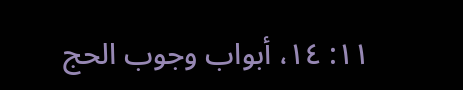١١: ١٤، أبواب وجوب الحج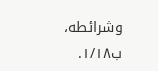وشرائطه، ب١/١٨.